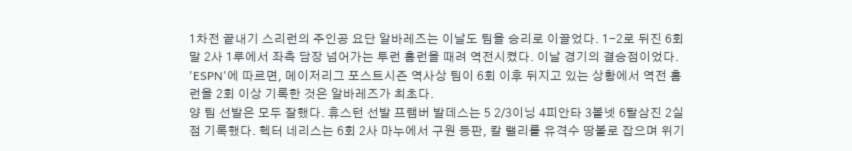1차전 끝내기 스리런의 주인공 요단 알바레즈는 이날도 팀을 승리로 이끌었다. 1-2로 뒤진 6회말 2사 1루에서 좌측 담장 넘어가는 투런 홈런을 때려 역전시켰다. 이날 경기의 결승점이었다.
'ESPN'에 따르면, 메이저리그 포스트시즌 역사상 팀이 6회 이후 뒤지고 있는 상황에서 역전 홈런을 2회 이상 기록한 것은 알바레즈가 최초다.
양 팀 선발은 모두 잘했다. 휴스턴 선발 프램버 발데스는 5 2/3이닝 4피안타 3볼넷 6탈삼진 2실점 기록했다. 헥터 네리스는 6회 2사 마누에서 구원 등판, 칼 랠리를 유격수 땅볼로 잡으며 위기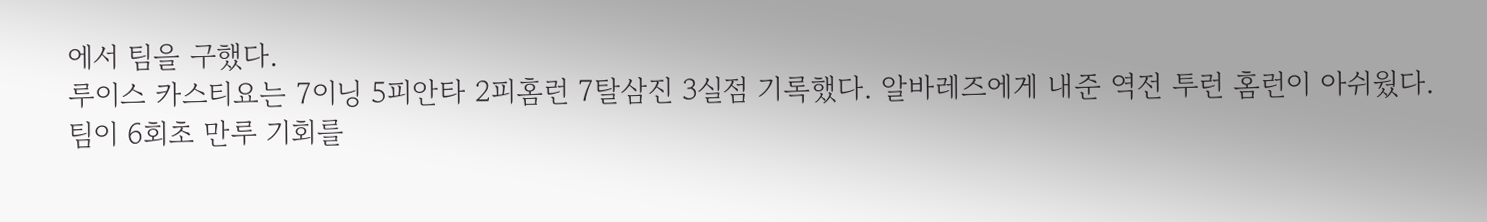에서 팀을 구했다.
루이스 카스티요는 7이닝 5피안타 2피홈런 7탈삼진 3실점 기록했다. 알바레즈에게 내준 역전 투런 홈런이 아쉬웠다. 팀이 6회초 만루 기회를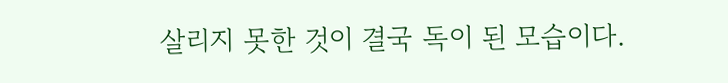살리지 못한 것이 결국 독이 된 모습이다.